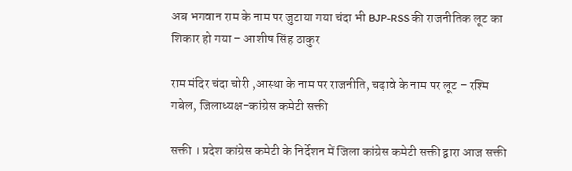अब भगवान राम के नाम पर जुटाया गया चंदा भी BJP-RSS की राजनीतिक लूट का शिकार हो गया – आशीष सिंह ठाकुर

राम मंदिर चंदा चोरी ,आस्था के नाम पर राजनीति, चढ़ावे के नाम पर लूट – रश्मि गबेल, जिलाध्यक्ष-कांग्रेस कमेटी सक्ती

सक्ती । प्रदेश कांग्रेस कमेटी के निर्देशन में जिला कांग्रेस कमेटी सक्ती द्वारा आज सक्ती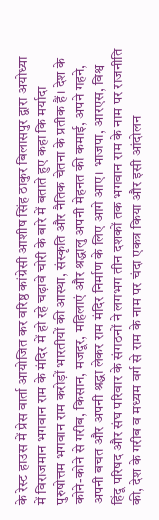के रेस्ट हाउस में प्रेस वार्ता आयोजित कर वरिष्ठ कांग्रेसी आशीष सिंह ठाकुर बिलासपुर द्वारा अयोध्या में विराजमान भगवान राम के मंदिर में हो रहे चढ़ावे चोरी के बारे में बताते हुए कहा कि मर्यादा पुरुषोत्तम भगवान राम करोड़ों भारतीयों की आस्था, संस्कृति और नैतिक चेतना के प्रतीक हैं। देश के कोने-कोने से गरीब, किसान, मजदूर, महिलाएं और श्रद्धालु अपनी मेहनत की कमाई, अपने गहने, अपनी बचत और अपनी श्रद्धा लेकर राम मंदिर निर्माण के लिए आगे आए। भाजपा, आरएस, विश्व हिंदू परिषद और संघ परिवार के संगठनों ने लगभग तीन दशकों तक भगवान राम के नाम पर राजनीति की, देश के गरीब व मध्यम वर्ग से राम के नाम पर चंदा एकत्र किया और इसी आंदोलन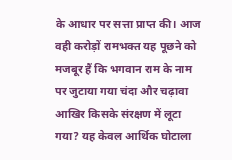के आधार पर सत्ता प्राप्त की। आज वही करोड़ों रामभक्त यह पूछने को मजबूर हैं कि भगवान राम के नाम पर जुटाया गया चंदा और चढ़ावा आखिर किसके संरक्षण में लूटा गया? यह केवल आर्थिक घोटाला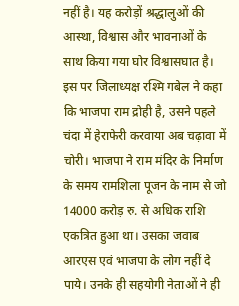नहीं है। यह करोड़ों श्रद्धालुओं की आस्था, विश्वास और भावनाओं के साथ किया गया घोर विश्वासघात है।
इस पर जिलाध्यक्ष रश्मि गबेल ने कहा कि भाजपा राम द्रोही है, उसने पहले चंदा में हेराफेरी करवाया अब चढ़ावा में चोरी। भाजपा ने राम मंदिर के निर्माण के समय रामशिला पूजन के नाम से जो 14000 करोड़ रु. से अधिक राशि एकत्रित हुआ था। उसका जवाब आरएस एवं भाजपा के लोग नहीं दे पाये। उनके ही सहयोगी नेताओं ने ही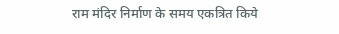राम मंदिर निर्माण के समय एकत्रित किये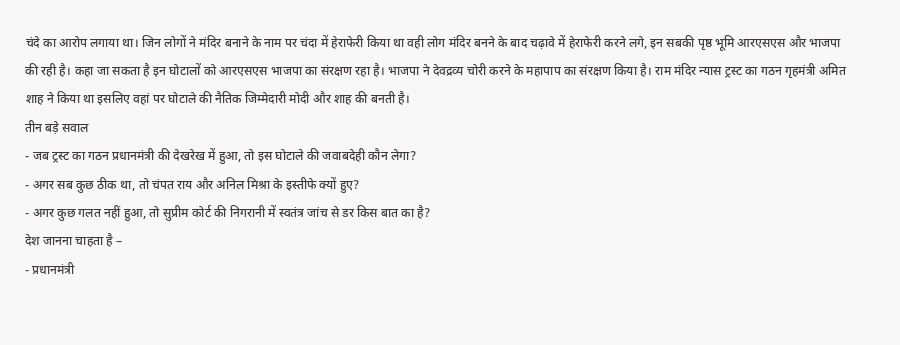चंदे का आरोप लगाया था। जिन लोगों ने मंदिर बनाने के नाम पर चंदा में हेराफेरी किया था वही लोग मंदिर बनने के बाद चढ़ावे में हेराफेरी करने लगे, इन सबकी पृष्ठ भूमि आरएसएस और भाजपा की रही है। कहा जा सकता है इन घोटालों को आरएसएस भाजपा का संरक्षण रहा है। भाजपा ने देवद्रव्य चोरी करने के महापाप का संरक्षण किया है। राम मंदिर न्यास ट्रस्ट का गठन गृहमंत्री अमित शाह ने किया था इसलिए वहां पर घोटाले की नैतिक जिम्मेदारी मोदी और शाह की बनती है।
तीन बड़े सवाल
- जब ट्रस्ट का गठन प्रधानमंत्री की देखरेख में हुआ, तो इस घोटाले की जवाबदेही कौन लेगा?
- अगर सब कुछ ठीक था, तो चंपत राय और अनिल मिश्रा के इस्तीफे क्यों हुए?
- अगर कुछ गलत नहीं हुआ, तो सुप्रीम कोर्ट की निगरानी में स्वतंत्र जांच से डर किस बात का है?
देश जानना चाहता है –
- प्रधानमंत्री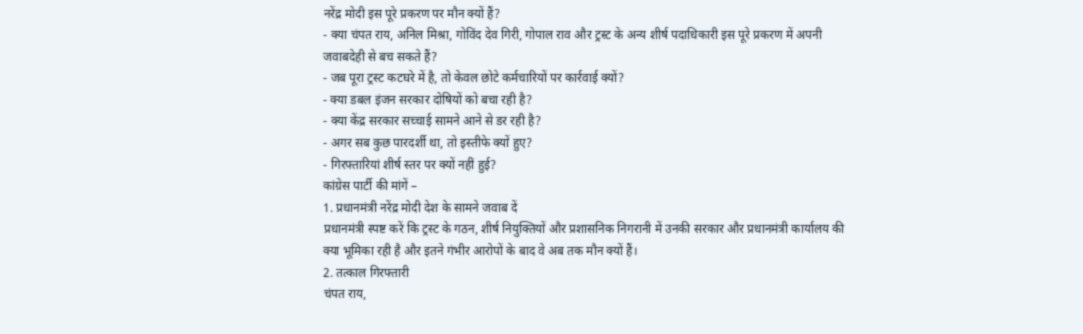नरेंद्र मोदी इस पूरे प्रकरण पर मौन क्यों हैं?
- क्या चंपत राय, अनिल मिश्रा, गोविंद देव गिरी, गोपाल राव और ट्रस्ट के अन्य शीर्ष पदाधिकारी इस पूरे प्रकरण में अपनी जवाबदेही से बच सकते हैं?
- जब पूरा ट्रस्ट कटघरे में है, तो केवल छोटे कर्मचारियों पर कार्रवाई क्यों?
- क्या डबल इंजन सरकार दोषियों को बचा रही है?
- क्या केंद्र सरकार सच्चाई सामने आने से डर रही है?
- अगर सब कुछ पारदर्शी था, तो इस्तीफे क्यों हुए?
- गिरफ्तारियां शीर्ष स्तर पर क्यों नहीं हुई?
कांग्रेस पार्टी की मांगें –
1. प्रधानमंत्री नरेंद्र मोदी देश के सामने जवाब दें
प्रधानमंत्री स्पष्ट करें कि ट्रस्ट के गठन, शीर्ष नियुक्तियों और प्रशासनिक निगरानी में उनकी सरकार और प्रधानमंत्री कार्यालय की क्या भूमिका रही है और इतने गंभीर आरोपों के बाद वे अब तक मौन क्यों हैं।
2. तत्काल गिरफ्तारी
चंपत राय,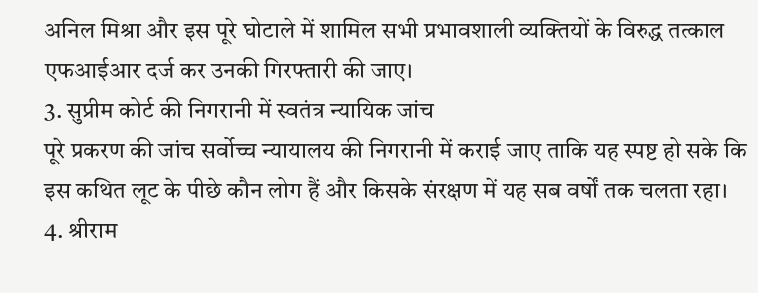अनिल मिश्रा और इस पूरे घोटाले में शामिल सभी प्रभावशाली व्यक्तियों के विरुद्ध तत्काल एफआईआर दर्ज कर उनकी गिरफ्तारी की जाए।
3. सुप्रीम कोर्ट की निगरानी में स्वतंत्र न्यायिक जांच
पूरे प्रकरण की जांच सर्वोच्च न्यायालय की निगरानी में कराई जाए ताकि यह स्पष्ट हो सके कि इस कथित लूट के पीछे कौन लोग हैं और किसके संरक्षण में यह सब वर्षों तक चलता रहा।
4. श्रीराम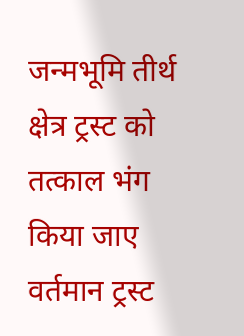जन्मभूमि तीर्थ क्षेत्र ट्रस्ट को तत्काल भंग किया जाए
वर्तमान ट्रस्ट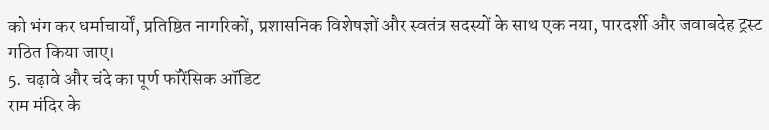को भंग कर धर्माचार्यों, प्रतिष्ठित नागरिकों, प्रशासनिक विशेषज्ञों और स्वतंत्र सदस्यों के साथ एक नया, पारदर्शी और जवाबदेह ट्रस्ट गठित किया जाए।
5. चढ़ावे और चंदे का पूर्ण फॉरेंसिक ऑडिट
राम मंदिर के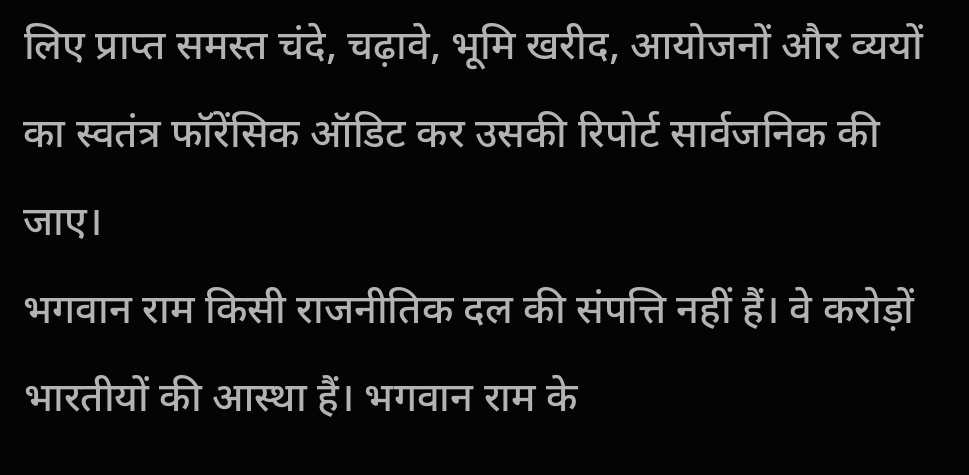लिए प्राप्त समस्त चंदे, चढ़ावे, भूमि खरीद, आयोजनों और व्ययों का स्वतंत्र फॉरेंसिक ऑडिट कर उसकी रिपोर्ट सार्वजनिक की जाए।
भगवान राम किसी राजनीतिक दल की संपत्ति नहीं हैं। वे करोड़ों भारतीयों की आस्था हैं। भगवान राम के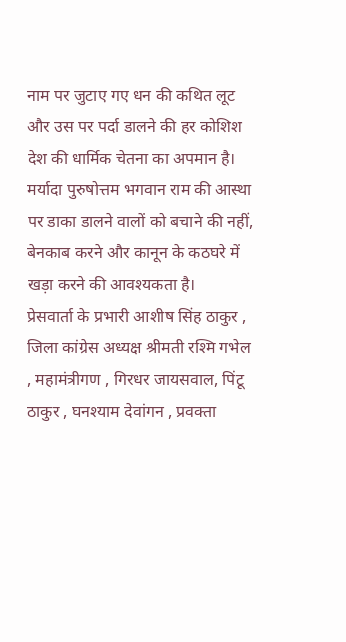नाम पर जुटाए गए धन की कथित लूट और उस पर पर्दा डालने की हर कोशिश देश की धार्मिक चेतना का अपमान है।
मर्यादा पुरुषोत्तम भगवान राम की आस्था पर डाका डालने वालों को बचाने की नहीं, बेनकाब करने और कानून के कठघरे में खड़ा करने की आवश्यकता है।
प्रेसवार्ता के प्रभारी आशीष सिंह ठाकुर , जिला कांग्रेस अध्यक्ष श्रीमती रश्मि गभेल , महामंत्रीगण , गिरधर जायसवाल, पिंटू ठाकुर , घनश्याम देवांगन , प्रवक्ता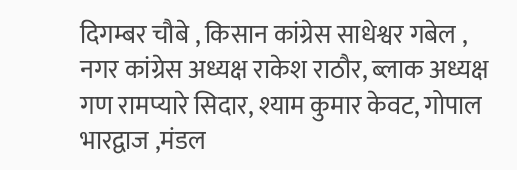दिगम्बर चौबे , किसान कांग्रेस साधेश्वर गबेल , नगर कांग्रेस अध्यक्ष राकेश राठौर, ब्लाक अध्यक्ष गण रामप्यारे सिदार, श्याम कुमार केवट, गोपाल भारद्वाज ,मंडल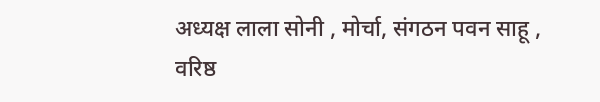अध्यक्ष लाला सोनी , मोर्चा, संगठन पवन साहू , वरिष्ठ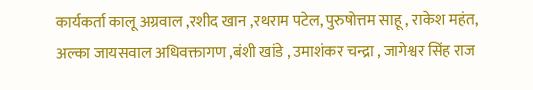कार्यकर्ता कालू अग्रवाल ,रशीद खान ,रथराम पटेल, पुरुषोत्तम साहू , राकेश महंत, अल्का जायसवाल अधिवक्तागण ,बंशी खांडे , उमाशंकर चन्द्रा , जागेश्वर सिंह राज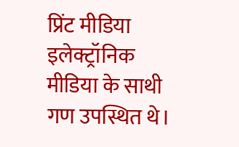प्रिंट मीडिया इलेक्ट्रॉनिक मीडिया के साथी गण उपस्थित थे।